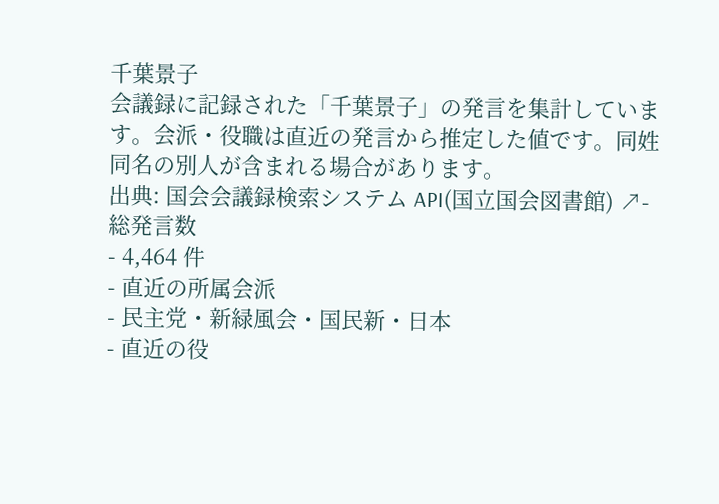千葉景子
会議録に記録された「千葉景子」の発言を集計しています。会派・役職は直近の発言から推定した値です。同姓同名の別人が含まれる場合があります。
出典: 国会会議録検索システム API(国立国会図書館) ↗- 総発言数
- 4,464 件
- 直近の所属会派
- 民主党・新緑風会・国民新・日本
- 直近の役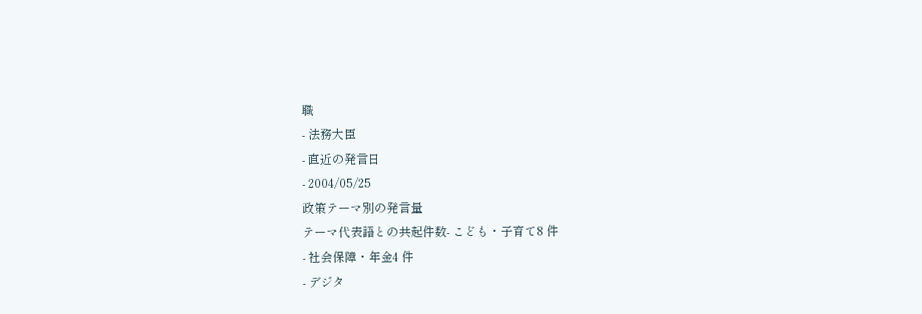職
- 法務大臣
- 直近の発言日
- 2004/05/25
政策テーマ別の発言量
テーマ代表語との共起件数- こども・子育て8 件
- 社会保障・年金4 件
- デジタ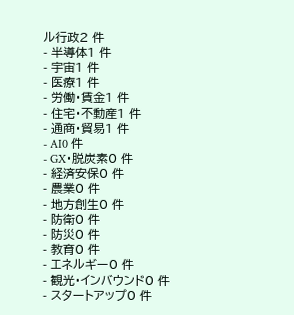ル行政2 件
- 半導体1 件
- 宇宙1 件
- 医療1 件
- 労働・賃金1 件
- 住宅・不動産1 件
- 通商・貿易1 件
- AI0 件
- GX・脱炭素0 件
- 経済安保0 件
- 農業0 件
- 地方創生0 件
- 防衛0 件
- 防災0 件
- 教育0 件
- エネルギー0 件
- 観光・インバウンド0 件
- スタートアップ0 件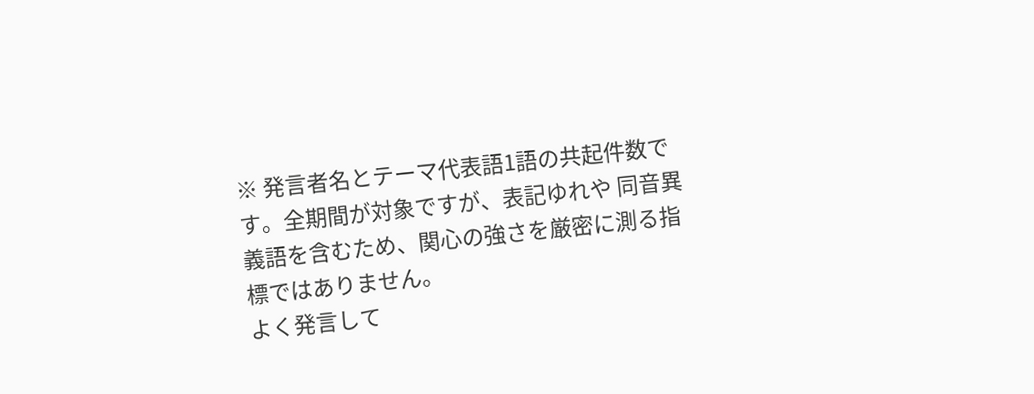※ 発言者名とテーマ代表語1語の共起件数です。全期間が対象ですが、表記ゆれや 同音異義語を含むため、関心の強さを厳密に測る指標ではありません。
よく発言して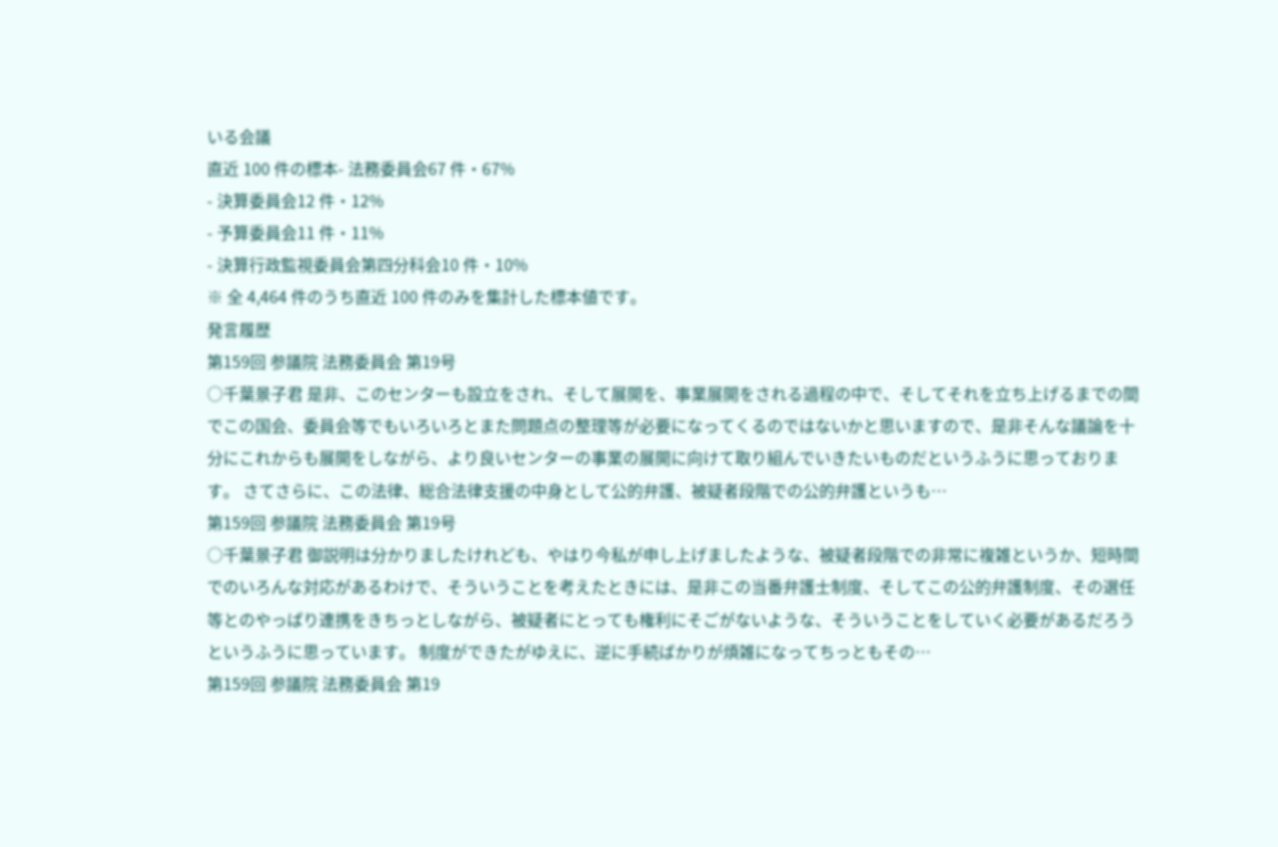いる会議
直近 100 件の標本- 法務委員会67 件・67%
- 決算委員会12 件・12%
- 予算委員会11 件・11%
- 決算行政監視委員会第四分科会10 件・10%
※ 全 4,464 件のうち直近 100 件のみを集計した標本値です。
発言履歴
第159回 参議院 法務委員会 第19号
○千葉景子君 是非、このセンターも設立をされ、そして展開を、事業展開をされる過程の中で、そしてそれを立ち上げるまでの間でこの国会、委員会等でもいろいろとまた問題点の整理等が必要になってくるのではないかと思いますので、是非そんな議論を十分にこれからも展開をしながら、より良いセンターの事業の展開に向けて取り組んでいきたいものだというふうに思っております。 さてさらに、この法律、総合法律支援の中身として公的弁護、被疑者段階での公的弁護というも…
第159回 参議院 法務委員会 第19号
○千葉景子君 御説明は分かりましたけれども、やはり今私が申し上げましたような、被疑者段階での非常に複雑というか、短時間でのいろんな対応があるわけで、そういうことを考えたときには、是非この当番弁護士制度、そしてこの公的弁護制度、その選任等とのやっぱり連携をきちっとしながら、被疑者にとっても権利にそごがないような、そういうことをしていく必要があるだろうというふうに思っています。 制度ができたがゆえに、逆に手続ばかりが煩雑になってちっともその…
第159回 参議院 法務委員会 第19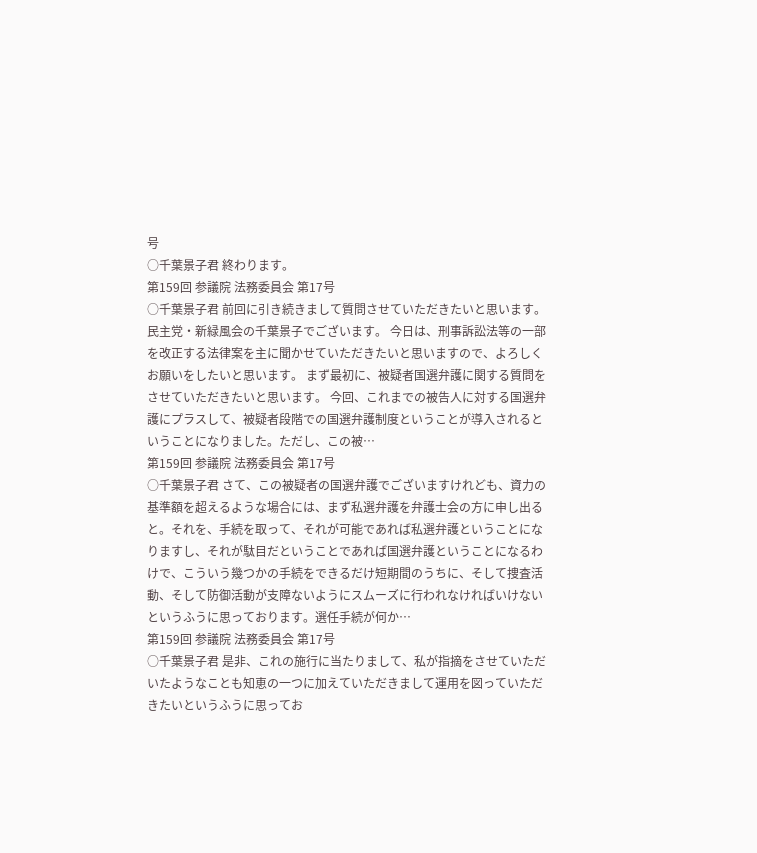号
○千葉景子君 終わります。
第159回 参議院 法務委員会 第17号
○千葉景子君 前回に引き続きまして質問させていただきたいと思います。民主党・新緑風会の千葉景子でございます。 今日は、刑事訴訟法等の一部を改正する法律案を主に聞かせていただきたいと思いますので、よろしくお願いをしたいと思います。 まず最初に、被疑者国選弁護に関する質問をさせていただきたいと思います。 今回、これまでの被告人に対する国選弁護にプラスして、被疑者段階での国選弁護制度ということが導入されるということになりました。ただし、この被…
第159回 参議院 法務委員会 第17号
○千葉景子君 さて、この被疑者の国選弁護でございますけれども、資力の基準額を超えるような場合には、まず私選弁護を弁護士会の方に申し出ると。それを、手続を取って、それが可能であれば私選弁護ということになりますし、それが駄目だということであれば国選弁護ということになるわけで、こういう幾つかの手続をできるだけ短期間のうちに、そして捜査活動、そして防御活動が支障ないようにスムーズに行われなければいけないというふうに思っております。選任手続が何か…
第159回 参議院 法務委員会 第17号
○千葉景子君 是非、これの施行に当たりまして、私が指摘をさせていただいたようなことも知恵の一つに加えていただきまして運用を図っていただきたいというふうに思ってお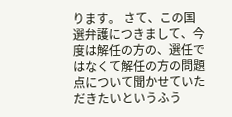ります。 さて、この国選弁護につきまして、今度は解任の方の、選任ではなくて解任の方の問題点について聞かせていただきたいというふう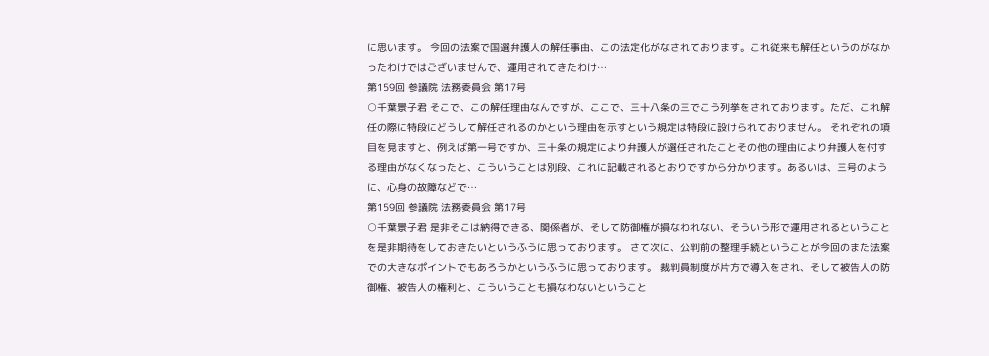に思います。 今回の法案で国選弁護人の解任事由、この法定化がなされております。これ従来も解任というのがなかったわけではございませんで、運用されてきたわけ…
第159回 参議院 法務委員会 第17号
○千葉景子君 そこで、この解任理由なんですが、ここで、三十八条の三でこう列挙をされております。ただ、これ解任の際に特段にどうして解任されるのかという理由を示すという規定は特段に設けられておりません。 それぞれの項目を見ますと、例えば第一号ですか、三十条の規定により弁護人が選任されたことその他の理由により弁護人を付する理由がなくなったと、こういうことは別段、これに記載されるとおりですから分かります。あるいは、三号のように、心身の故障などで…
第159回 参議院 法務委員会 第17号
○千葉景子君 是非そこは納得できる、関係者が、そして防御権が損なわれない、そういう形で運用されるということを是非期待をしておきたいというふうに思っております。 さて次に、公判前の整理手続ということが今回のまた法案での大きなポイントでもあろうかというふうに思っております。 裁判員制度が片方で導入をされ、そして被告人の防御権、被告人の権利と、こういうことも損なわないということ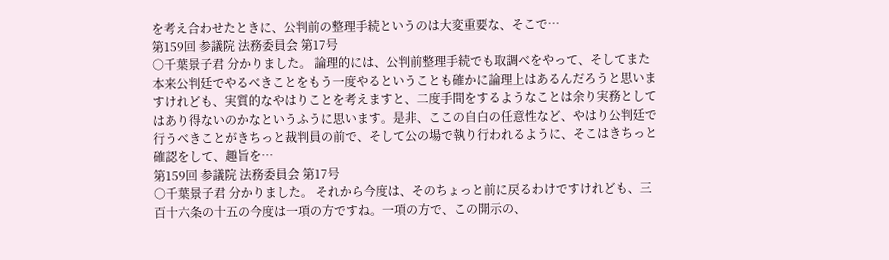を考え合わせたときに、公判前の整理手続というのは大変重要な、そこで…
第159回 参議院 法務委員会 第17号
○千葉景子君 分かりました。 論理的には、公判前整理手続でも取調べをやって、そしてまた本来公判廷でやるべきことをもう一度やるということも確かに論理上はあるんだろうと思いますけれども、実質的なやはりことを考えますと、二度手間をするようなことは余り実務としてはあり得ないのかなというふうに思います。是非、ここの自白の任意性など、やはり公判廷で行うべきことがきちっと裁判員の前で、そして公の場で執り行われるように、そこはきちっと確認をして、趣旨を…
第159回 参議院 法務委員会 第17号
○千葉景子君 分かりました。 それから今度は、そのちょっと前に戻るわけですけれども、三百十六条の十五の今度は一項の方ですね。一項の方で、この開示の、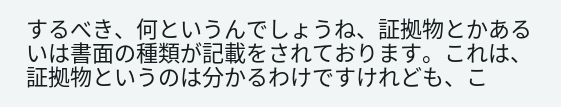するべき、何というんでしょうね、証拠物とかあるいは書面の種類が記載をされております。これは、証拠物というのは分かるわけですけれども、こ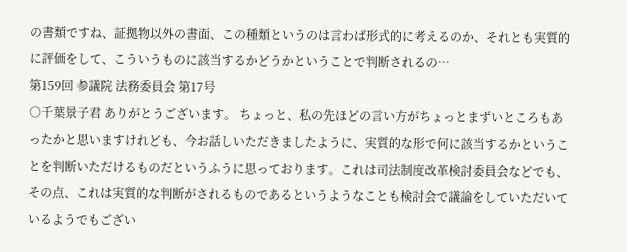の書類ですね、証拠物以外の書面、この種類というのは言わば形式的に考えるのか、それとも実質的に評価をして、こういうものに該当するかどうかということで判断されるの…
第159回 参議院 法務委員会 第17号
○千葉景子君 ありがとうございます。 ちょっと、私の先ほどの言い方がちょっとまずいところもあったかと思いますけれども、今お話しいただきましたように、実質的な形で何に該当するかということを判断いただけるものだというふうに思っております。これは司法制度改革検討委員会などでも、その点、これは実質的な判断がされるものであるというようなことも検討会で議論をしていただいているようでもござい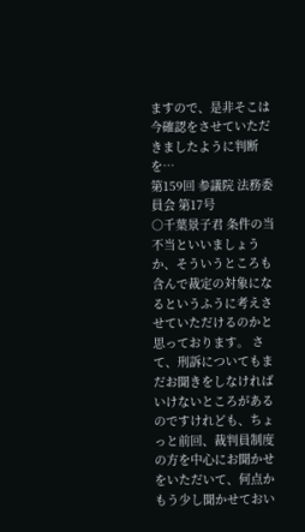ますので、是非そこは今確認をさせていただきましたように判断を…
第159回 参議院 法務委員会 第17号
○千葉景子君 条件の当不当といいましょうか、そういうところも含んで裁定の対象になるというふうに考えさせていただけるのかと思っております。 さて、刑訴についてもまだお聞きをしなければいけないところがあるのですけれども、ちょっと前回、裁判員制度の方を中心にお聞かせをいただいて、何点かもう少し聞かせておい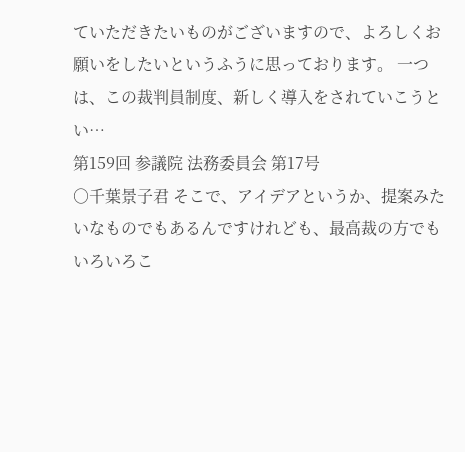ていただきたいものがございますので、よろしくお願いをしたいというふうに思っております。 一つは、この裁判員制度、新しく導入をされていこうとい…
第159回 参議院 法務委員会 第17号
○千葉景子君 そこで、アイデアというか、提案みたいなものでもあるんですけれども、最高裁の方でもいろいろこ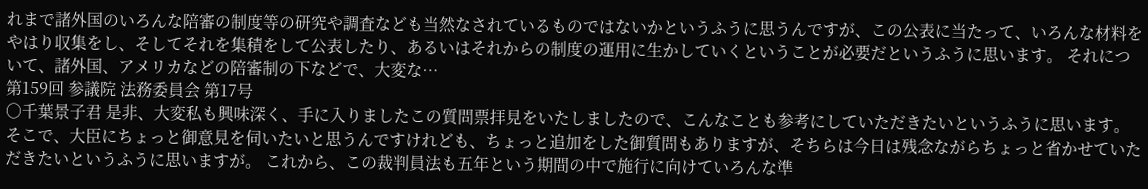れまで諸外国のいろんな陪審の制度等の研究や調査なども当然なされているものではないかというふうに思うんですが、この公表に当たって、いろんな材料をやはり収集をし、そしてそれを集積をして公表したり、あるいはそれからの制度の運用に生かしていくということが必要だというふうに思います。 それについて、諸外国、アメリカなどの陪審制の下などで、大変な…
第159回 参議院 法務委員会 第17号
○千葉景子君 是非、大変私も興味深く、手に入りましたこの質問票拝見をいたしましたので、こんなことも参考にしていただきたいというふうに思います。 そこで、大臣にちょっと御意見を伺いたいと思うんですけれども、ちょっと追加をした御質問もありますが、そちらは今日は残念ながらちょっと省かせていただきたいというふうに思いますが。 これから、この裁判員法も五年という期間の中で施行に向けていろんな準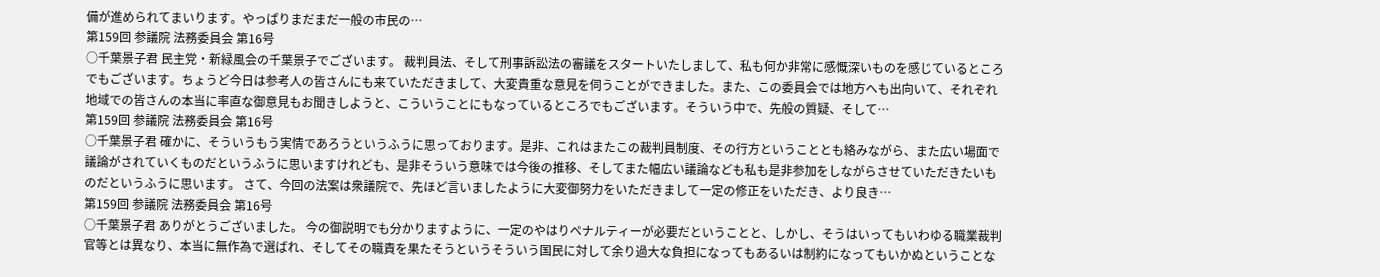備が進められてまいります。やっぱりまだまだ一般の市民の…
第159回 参議院 法務委員会 第16号
○千葉景子君 民主党・新緑風会の千葉景子でございます。 裁判員法、そして刑事訴訟法の審議をスタートいたしまして、私も何か非常に感慨深いものを感じているところでもございます。ちょうど今日は参考人の皆さんにも来ていただきまして、大変貴重な意見を伺うことができました。また、この委員会では地方へも出向いて、それぞれ地域での皆さんの本当に率直な御意見もお聞きしようと、こういうことにもなっているところでもございます。そういう中で、先般の質疑、そして…
第159回 参議院 法務委員会 第16号
○千葉景子君 確かに、そういうもう実情であろうというふうに思っております。是非、これはまたこの裁判員制度、その行方ということとも絡みながら、また広い場面で議論がされていくものだというふうに思いますけれども、是非そういう意味では今後の推移、そしてまた幅広い議論なども私も是非参加をしながらさせていただきたいものだというふうに思います。 さて、今回の法案は衆議院で、先ほど言いましたように大変御努力をいただきまして一定の修正をいただき、より良き…
第159回 参議院 法務委員会 第16号
○千葉景子君 ありがとうございました。 今の御説明でも分かりますように、一定のやはりペナルティーが必要だということと、しかし、そうはいってもいわゆる職業裁判官等とは異なり、本当に無作為で選ばれ、そしてその職責を果たそうというそういう国民に対して余り過大な負担になってもあるいは制約になってもいかぬということな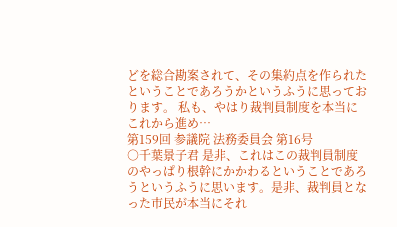どを総合勘案されて、その集約点を作られたということであろうかというふうに思っております。 私も、やはり裁判員制度を本当にこれから進め…
第159回 参議院 法務委員会 第16号
○千葉景子君 是非、これはこの裁判員制度のやっぱり根幹にかかわるということであろうというふうに思います。是非、裁判員となった市民が本当にそれ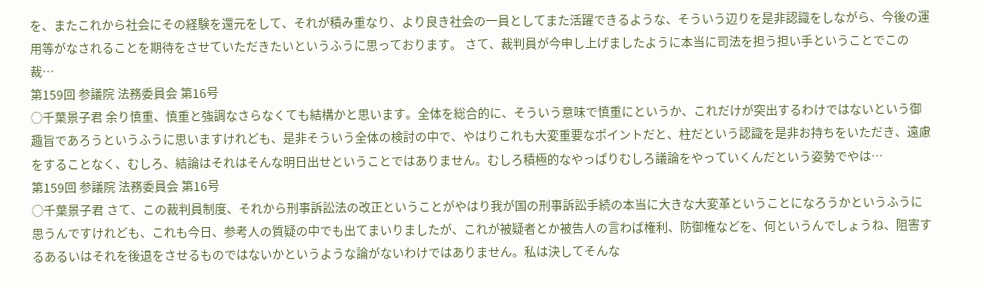を、またこれから社会にその経験を還元をして、それが積み重なり、より良き社会の一員としてまた活躍できるような、そういう辺りを是非認識をしながら、今後の運用等がなされることを期待をさせていただきたいというふうに思っております。 さて、裁判員が今申し上げましたように本当に司法を担う担い手ということでこの裁…
第159回 参議院 法務委員会 第16号
○千葉景子君 余り慎重、慎重と強調なさらなくても結構かと思います。全体を総合的に、そういう意味で慎重にというか、これだけが突出するわけではないという御趣旨であろうというふうに思いますけれども、是非そういう全体の検討の中で、やはりこれも大変重要なポイントだと、柱だという認識を是非お持ちをいただき、遠慮をすることなく、むしろ、結論はそれはそんな明日出せということではありません。むしろ積極的なやっぱりむしろ議論をやっていくんだという姿勢でやは…
第159回 参議院 法務委員会 第16号
○千葉景子君 さて、この裁判員制度、それから刑事訴訟法の改正ということがやはり我が国の刑事訴訟手続の本当に大きな大変革ということになろうかというふうに思うんですけれども、これも今日、参考人の質疑の中でも出てまいりましたが、これが被疑者とか被告人の言わば権利、防御権などを、何というんでしょうね、阻害するあるいはそれを後退をさせるものではないかというような論がないわけではありません。私は決してそんな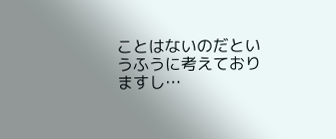ことはないのだというふうに考えておりますし…